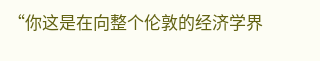“你这是在向整个伦敦的经济学界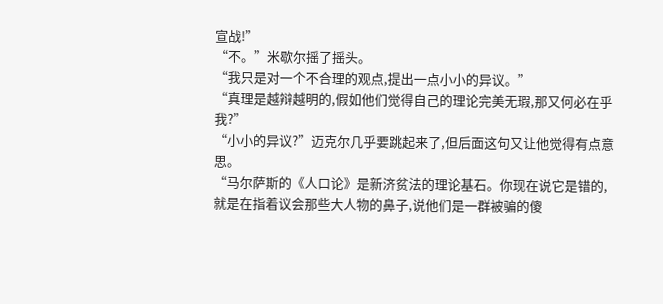宣战!”
“不。”米歇尔摇了摇头。
“我只是对一个不合理的观点,提出一点小小的异议。”
“真理是越辩越明的,假如他们觉得自己的理论完美无瑕,那又何必在乎我?”
“小小的异议?”迈克尔几乎要跳起来了,但后面这句又让他觉得有点意思。
“马尔萨斯的《人口论》是新济贫法的理论基石。你现在说它是错的,就是在指着议会那些大人物的鼻子,说他们是一群被骗的傻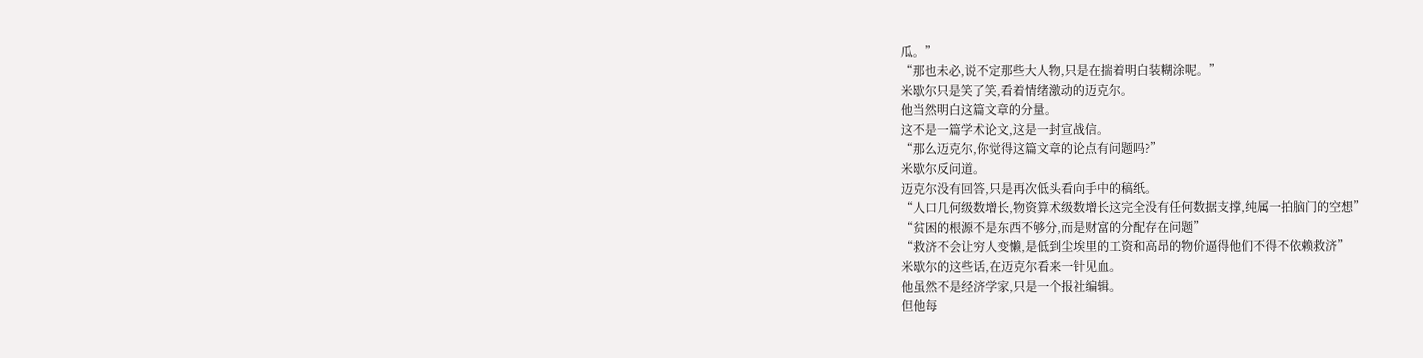瓜。”
“那也未必,说不定那些大人物,只是在揣着明白装糊涂呢。”
米歇尔只是笑了笑,看着情绪激动的迈克尔。
他当然明白这篇文章的分量。
这不是一篇学术论文,这是一封宣战信。
“那么迈克尔,你觉得这篇文章的论点有问题吗?”
米歇尔反问道。
迈克尔没有回答,只是再次低头看向手中的稿纸。
“人口几何级数增长,物资算术级数增长这完全没有任何数据支撑,纯属一拍脑门的空想”
“贫困的根源不是东西不够分,而是财富的分配存在问题”
“救济不会让穷人变懒,是低到尘埃里的工资和高昂的物价逼得他们不得不依赖救济”
米歇尔的这些话,在迈克尔看来一针见血。
他虽然不是经济学家,只是一个报社编辑。
但他每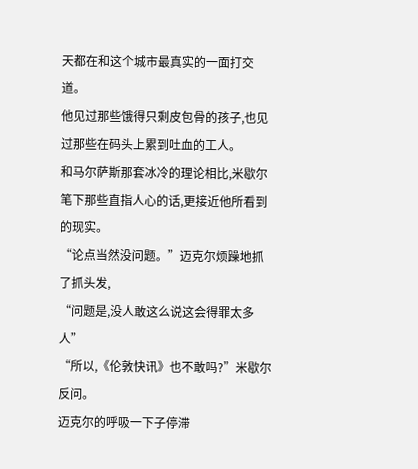天都在和这个城市最真实的一面打交道。
他见过那些饿得只剩皮包骨的孩子,也见过那些在码头上累到吐血的工人。
和马尔萨斯那套冰冷的理论相比,米歇尔笔下那些直指人心的话,更接近他所看到的现实。
“论点当然没问题。”迈克尔烦躁地抓了抓头发,
“问题是,没人敢这么说这会得罪太多人”
“所以,《伦敦快讯》也不敢吗?”米歇尔反问。
迈克尔的呼吸一下子停滞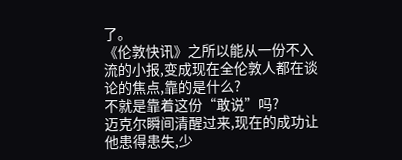了。
《伦敦快讯》之所以能从一份不入流的小报,变成现在全伦敦人都在谈论的焦点,靠的是什么?
不就是靠着这份“敢说”吗?
迈克尔瞬间清醒过来,现在的成功让他患得患失,少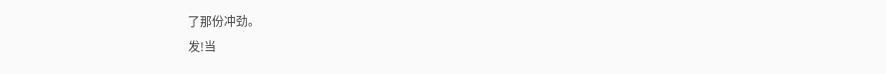了那份冲劲。
发!当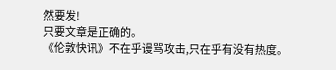然要发!
只要文章是正确的。
《伦敦快讯》不在乎谩骂攻击,只在乎有没有热度。